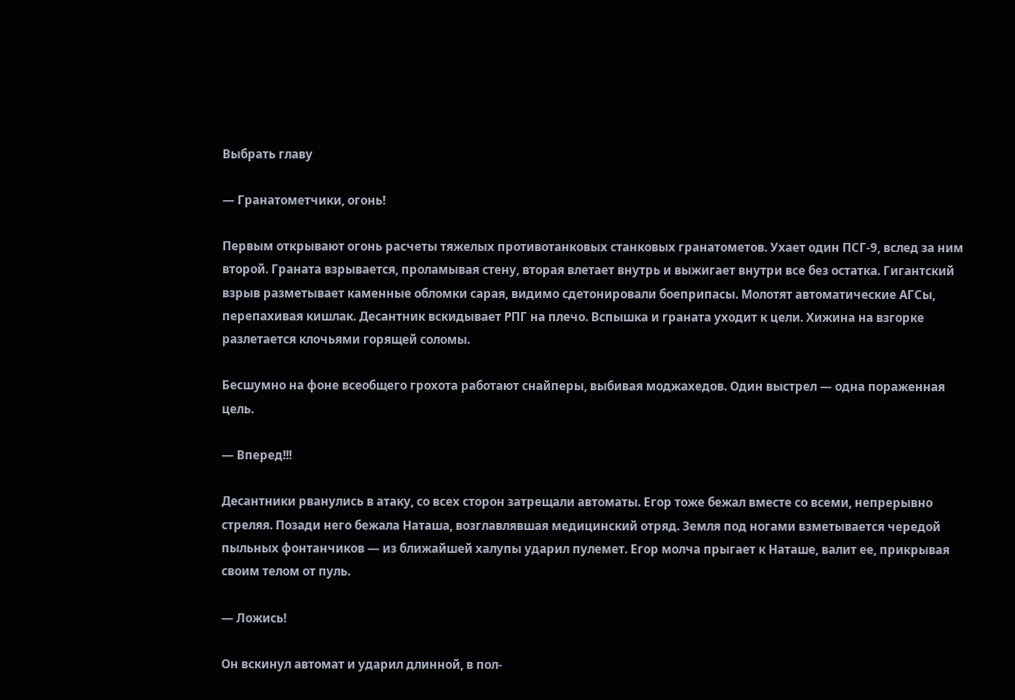Выбрать главу

— Гранатометчики, огонь!

Первым открывают огонь расчеты тяжелых противотанковых станковых гранатометов. Ухает один ПСГ-9, вслед за ним второй. Граната взрывается, проламывая стену, вторая влетает внутрь и выжигает внутри все без остатка. Гигантский взрыв разметывает каменные обломки сарая, видимо сдетонировали боеприпасы. Молотят автоматические АГСы, перепахивая кишлак. Десантник вскидывает РПГ на плечо. Вспышка и граната уходит к цели. Хижина на взгорке разлетается клочьями горящей соломы.

Бесшумно на фоне всеобщего грохота работают снайперы, выбивая моджахедов. Один выстрел — одна пораженная цель.

— Вперед!!!

Десантники рванулись в атаку, со всех сторон затрещали автоматы. Егор тоже бежал вместе со всеми, непрерывно стреляя. Позади него бежала Наташа, возглавлявшая медицинский отряд. Земля под ногами взметывается чередой пыльных фонтанчиков — из ближайшей халупы ударил пулемет. Егор молча прыгает к Наташе, валит ее, прикрывая своим телом от пуль.

— Ложись!

Он вскинул автомат и ударил длинной, в пол-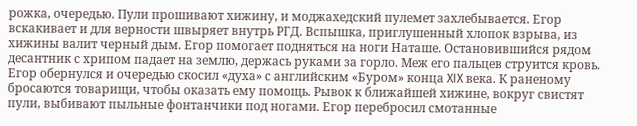рожка, очередью. Пули прошивают хижину, и моджахедский пулемет захлебывается. Егор вскакивает и для верности швыряет внутрь РГД. Вспышка, приглушенный хлопок взрыва, из хижины валит черный дым. Егор помогает подняться на ноги Наташе. Остановившийся рядом десантник с хрипом падает на землю, держась руками за горло. Меж его пальцев струится кровь. Егор обернулся и очередью скосил «духа» с английским «Буром» конца XIX века. К раненому бросаются товарищи, чтобы оказать ему помощь. Рывок к ближайшей хижине, вокруг свистят пули, выбивают пыльные фонтанчики под ногами. Егор перебросил смотанные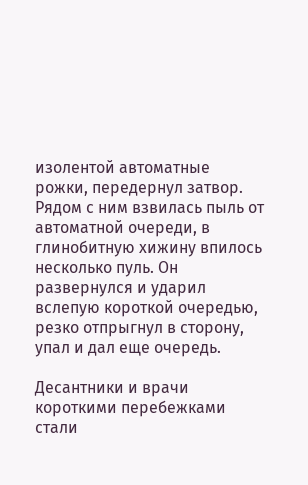изолентой автоматные рожки, передернул затвор. Рядом с ним взвилась пыль от автоматной очереди, в глинобитную хижину впилось несколько пуль. Он развернулся и ударил вслепую короткой очередью, резко отпрыгнул в сторону, упал и дал еще очередь.

Десантники и врачи короткими перебежками стали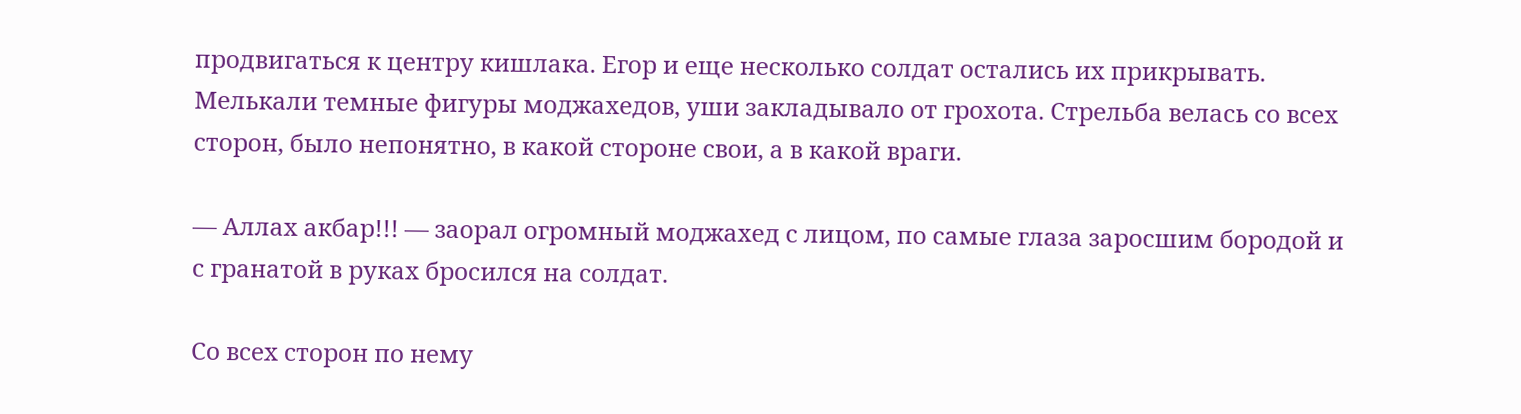продвигаться к центру кишлака. Егор и еще несколько солдат остались их прикрывать. Мелькали темные фигуры моджахедов, уши закладывало от грохота. Стрельба велась со всех сторон, было непонятно, в какой стороне свои, а в какой враги.

— Аллах акбар!!! — заорал огромный моджахед с лицом, по самые глаза заросшим бородой и с гранатой в руках бросился на солдат.

Со всех сторон по нему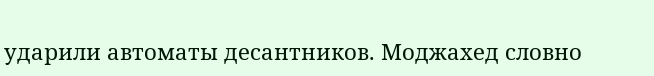ударили автоматы десантников. Моджахед словно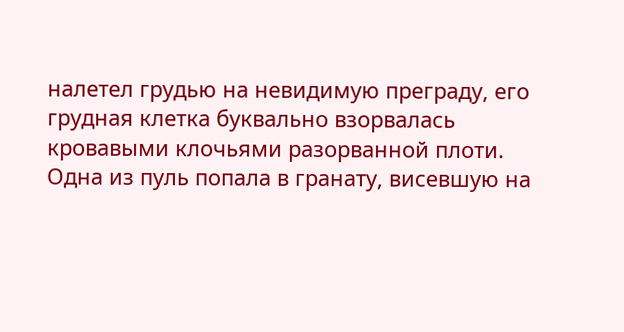налетел грудью на невидимую преграду, его грудная клетка буквально взорвалась кровавыми клочьями разорванной плоти. Одна из пуль попала в гранату, висевшую на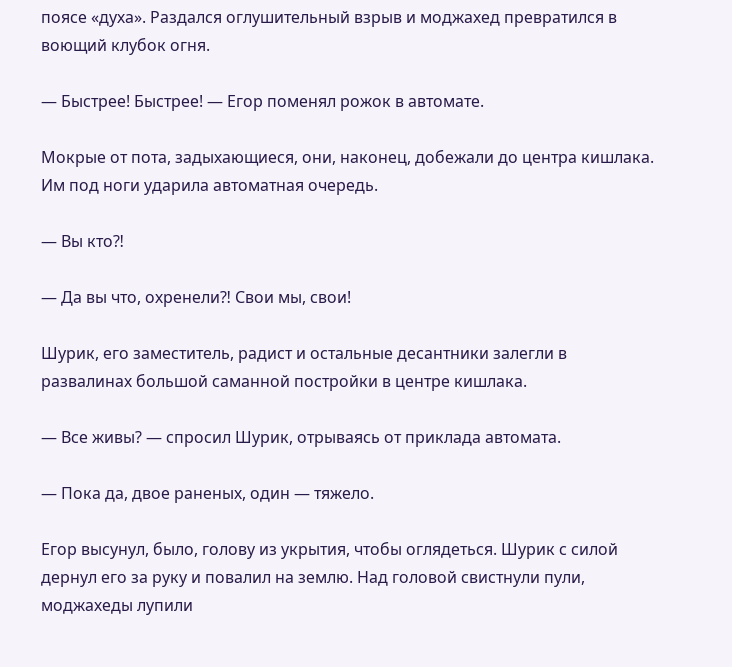поясе «духа». Раздался оглушительный взрыв и моджахед превратился в воющий клубок огня.

— Быстрее! Быстрее! — Егор поменял рожок в автомате.

Мокрые от пота, задыхающиеся, они, наконец, добежали до центра кишлака. Им под ноги ударила автоматная очередь.

— Вы кто⁈

— Да вы что, охренели⁈ Свои мы, свои!

Шурик, его заместитель, радист и остальные десантники залегли в развалинах большой саманной постройки в центре кишлака.

— Все живы? — спросил Шурик, отрываясь от приклада автомата.

— Пока да, двое раненых, один — тяжело.

Егор высунул, было, голову из укрытия, чтобы оглядеться. Шурик с силой дернул его за руку и повалил на землю. Над головой свистнули пули, моджахеды лупили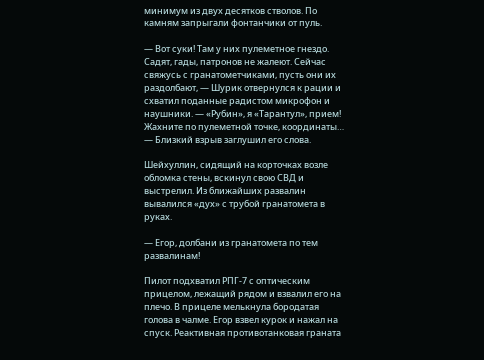минимум из двух десятков стволов. По камням запрыгали фонтанчики от пуль.

— Вот суки! Там у них пулеметное гнездо. Садят, гады, патронов не жалеют. Сейчас свяжусь с гранатометчиками, пусть они их раздолбают, — Шурик отвернулся к рации и схватил поданные радистом микрофон и наушники. — «Рубин», я «Тарантул», прием! Жахните по пулеметной точке, координаты… — Близкий взрыв заглушил его слова.

Шейхуллин, сидящий на корточках возле обломка стены, вскинул свою СВД и выстрелил. Из ближайших развалин вывалился «дух» с трубой гранатомета в руках.

— Егор, долбани из гранатомета по тем развалинам!

Пилот подхватил РПГ-7 с оптическим прицелом, лежащий рядом и взвалил его на плечо. В прицеле мелькнула бородатая голова в чалме. Егор взвел курок и нажал на спуск. Реактивная противотанковая граната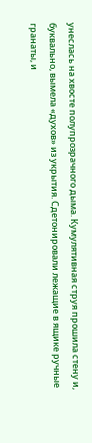унеслась на хвосте полупрозрачного дыма. Кумулятивная струя прошила стену и, буквально, вымела «духов» из укрытия. Сдетонировали лежащие в ящике ручные гранаты, и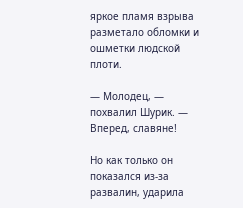яркое пламя взрыва разметало обломки и ошметки людской плоти.

— Молодец, — похвалил Шурик. — Вперед, славяне!

Но как только он показался из-за развалин, ударила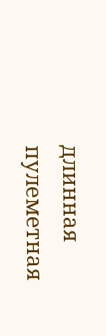длинная пулеметная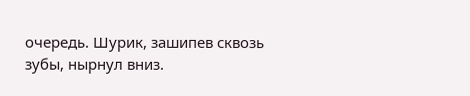очередь. Шурик, зашипев сквозь зубы, нырнул вниз.